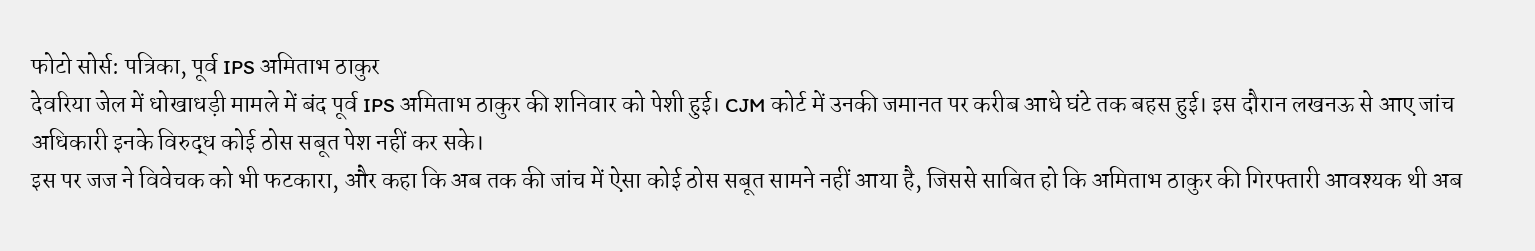फोटो सोर्स: पत्रिका, पूर्व IPS अमिताभ ठाकुर
देवरिया जेल में धोखाधड़ी मामले में बंद पूर्व IPS अमिताभ ठाकुर की शनिवार को पेशी हुई। CJM कोर्ट में उनकी जमानत पर करीब आधे घंटे तक बहस हुई। इस दौरान लखनऊ से आए जांच अधिकारी इनके विरुद्ध कोई ठोस सबूत पेश नहीं कर सके।
इस पर जज ने विवेचक को भी फटकारा, और कहा कि अब तक की जांच में ऐसा कोई ठोस सबूत सामने नहीं आया है, जिससे साबित हो कि अमिताभ ठाकुर की गिरफ्तारी आवश्यक थी अब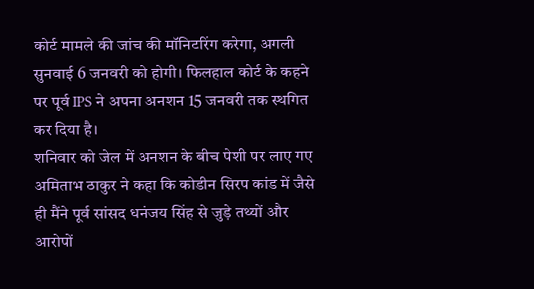कोर्ट मामले की जांच की मॉनिटरिंग करेगा, अगली सुनवाई 6 जनवरी को होगी। फिलहाल कोर्ट के कहने पर पूर्व IPS ने अपना अनशन 15 जनवरी तक स्थगित कर दिया है।
शनिवार को जेल में अनशन के बीच पेशी पर लाए गए अमिताभ ठाकुर ने कहा कि कोडीन सिरप कांड में जैसे ही मैंने पूर्व सांसद धनंजय सिंह से जुड़े तथ्यों और आरोपों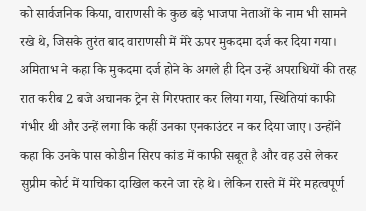को सार्वजनिक किया, वाराणसी के कुछ बड़े भाजपा नेताओं के नाम भी सामने रखे थे, जिसके तुरंत बाद वाराणसी में मेरे ऊपर मुकदमा दर्ज कर दिया गया।
अमिताभ ने कहा कि मुकदमा दर्ज होने के अगले ही दिन उन्हें अपराधियों की तरह रात करीब 2 बजे अचानक ट्रेन से गिरफ्तार कर लिया गया, स्थितियां काफी गंभीर थी और उन्हें लगा कि कहीं उनका एनकाउंटर न कर दिया जाए। उन्होंने कहा कि उनके पास कोडीन सिरप कांड में काफी सबूत है और वह उसे लेकर सुप्रीम कोर्ट में याचिका दाखिल करने जा रहे थे। लेकिन रास्ते में मेरे महत्वपूर्ण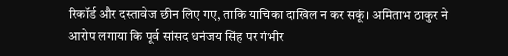रिकॉर्ड और दस्तावेज छीन लिए गए, ताकि याचिका दाखिल न कर सकूं। अमिताभ ठाकुर ने आरोप लगाया कि पूर्व सांसद धनंजय सिंह पर गंभीर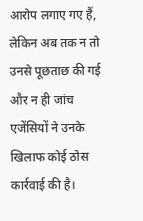आरोप लगाए गए हैं, लेकिन अब तक न तो उनसे पूछताछ की गई और न ही जांच एजेंसियों ने उनके खिलाफ कोई ठोस कार्रवाई की है।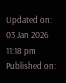Updated on:
03 Jan 2026 11:18 pm
Published on: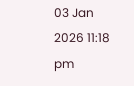03 Jan 2026 11:18 pm